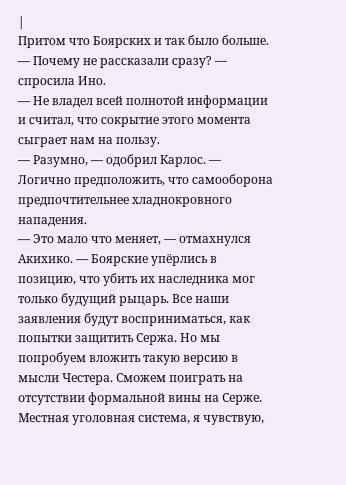|
Притом что Боярских и так было больше.
— Почему не рассказали сразу? — спросила Ино.
— Не владел всей полнотой информации и считал, что сокрытие этого момента сыграет нам на пользу.
— Разумно, — одобрил Карлос. — Логично предположить, что самооборона предпочтительнее хладнокровного нападения.
— Это мало что меняет, — отмахнулся Акихико. — Боярские упёрлись в позицию, что убить их наследника мог только будущий рыцарь. Все наши заявления будут восприниматься, как попытки защитить Сержа. Но мы попробуем вложить такую версию в мысли Честера. Сможем поиграть на отсутствии формальной вины на Серже.
Местная уголовная система, я чувствую,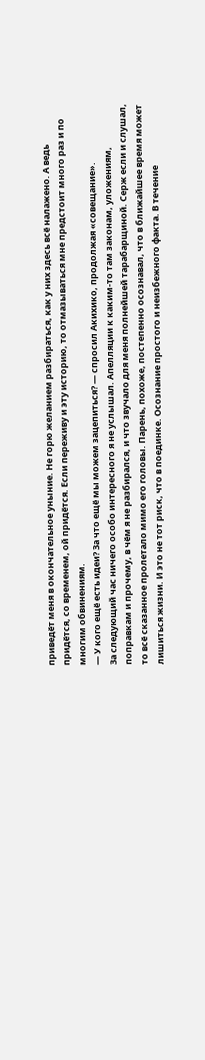приведёт меня в окончательное уныние. Не горю желанием разбираться, как у них здесь всё налажено. А ведь придётся, со временем, ой придётся. Если переживу и эту историю, то отмазываться мне предстоит много раз и по многим обвинениям.
— У кого ещё есть идеи? За что ещё мы можем зацепиться? — спросил Акихико, продолжая «совещание».
За следующий час ничего особо интересного я не услышал. Апелляции к каким-то там законам, уложениям, поправкам и прочему, в чём я не разбирался, и что звучало для меня полнейшей тарабарщиной. Серж если и слушал, то всё сказанное пролетало мимо его головы. Парень, похоже, постепенно осознавал, что в ближайшее время может лишиться жизни. И это не тот риск, что в поединке. Осознание простого и неизбежного факта. В течение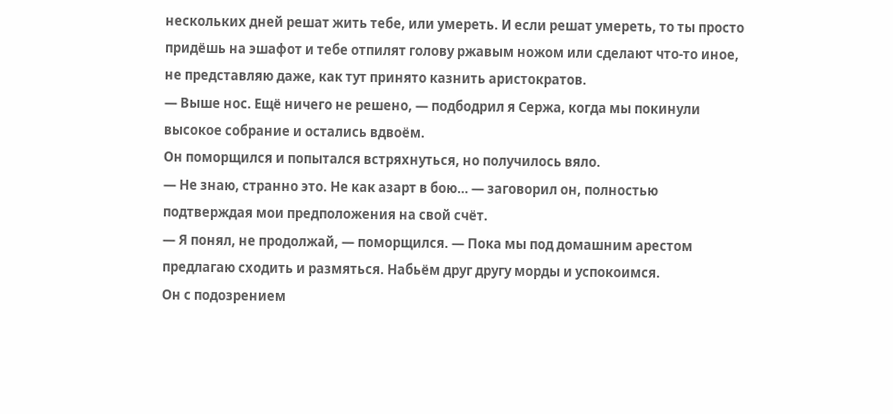нескольких дней решат жить тебе, или умереть. И если решат умереть, то ты просто придёшь на эшафот и тебе отпилят голову ржавым ножом или сделают что-то иное, не представляю даже, как тут принято казнить аристократов.
— Выше нос. Ещё ничего не решено, — подбодрил я Сержа, когда мы покинули высокое собрание и остались вдвоём.
Он поморщился и попытался встряхнуться, но получилось вяло.
— Не знаю, странно это. Не как азарт в бою… — заговорил он, полностью подтверждая мои предположения на свой счёт.
— Я понял, не продолжай, — поморщился. — Пока мы под домашним арестом предлагаю сходить и размяться. Набьём друг другу морды и успокоимся.
Он с подозрением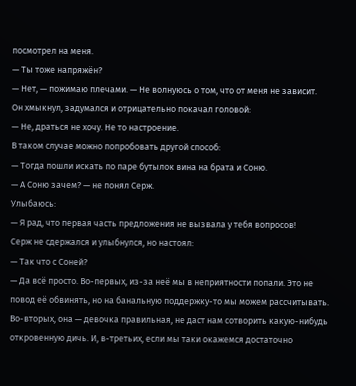посмотрел на меня.
— Ты тоже напряжён?
— Нет, — пожимаю плечами. — Не волнуюсь о том, что от меня не зависит.
Он хмыкнул, задумался и отрицательно покачал головой:
— Не, драться не хочу. Не то настроение.
В таком случае можно попробовать другой способ:
— Тогда пошли искать по паре бутылок вина на брата и Соню.
— А Соню зачем? — не понял Серж.
Улыбаюсь:
— Я рад, что первая часть предложения не вызвала у тебя вопросов!
Серж не сдержался и улыбнулся, но настоял:
— Так что с Соней?
— Да всё просто. Во-первых, из-за неё мы в неприятности попали. Это не повод её обвинять, но на банальную поддержку-то мы можем рассчитывать. Во-вторых, она — девочка правильная, не даст нам сотворить какую-нибудь откровенную дичь. И, в-третьих, если мы таки окажемся достаточно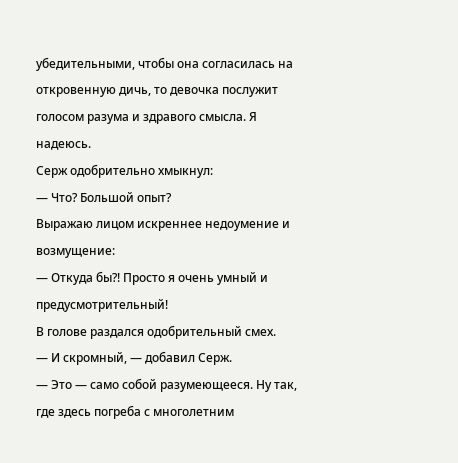убедительными, чтобы она согласилась на откровенную дичь, то девочка послужит голосом разума и здравого смысла. Я надеюсь.
Серж одобрительно хмыкнул:
— Что? Большой опыт?
Выражаю лицом искреннее недоумение и возмущение:
— Откуда бы?! Просто я очень умный и предусмотрительный!
В голове раздался одобрительный смех.
— И скромный, — добавил Серж.
— Это — само собой разумеющееся. Ну так, где здесь погреба с многолетним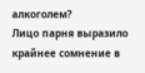алкоголем?
Лицо парня выразило крайнее сомнение в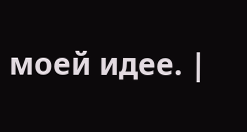моей идее. |